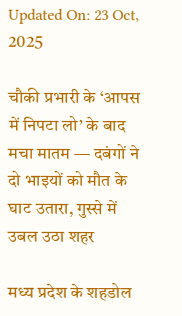Updated On: 23 Oct, 2025

चौकी प्रभारी के ‘आपस में निपटा लो’ के बाद मचा मातम — दबंगों ने दो भाइयों को मौत के घाट उतारा, गुस्से में उबल उठा शहर

मध्य प्रदेश के शहडोल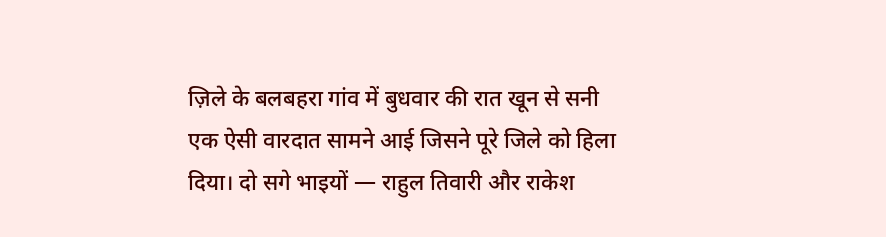ज़िले के बलबहरा गांव में बुधवार की रात खून से सनी एक ऐसी वारदात सामने आई जिसने पूरे जिले को हिला दिया। दो सगे भाइयों — राहुल तिवारी और राकेश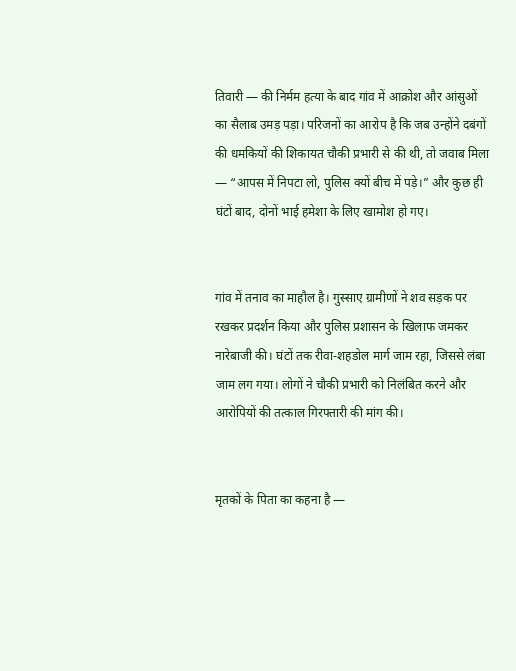तिवारी — की निर्मम हत्या के बाद गांव में आक्रोश और आंसुओं का सैलाब उमड़ पड़ा। परिजनों का आरोप है कि जब उन्होंने दबंगों की धमकियों की शिकायत चौकी प्रभारी से की थी, तो जवाब मिला — “आपस में निपटा लो, पुलिस क्यों बीच में पड़े।” और कुछ ही घंटों बाद, दोनों भाई हमेशा के लिए खामोश हो गए।


गांव में तनाव का माहौल है। गुस्साए ग्रामीणों ने शव सड़क पर रखकर प्रदर्शन किया और पुलिस प्रशासन के खिलाफ जमकर नारेबाजी की। घंटों तक रीवा-शहडोल मार्ग जाम रहा, जिससे लंबा जाम लग गया। लोगों ने चौकी प्रभारी को निलंबित करने और आरोपियों की तत्काल गिरफ्तारी की मांग की।


मृतकों के पिता का कहना है —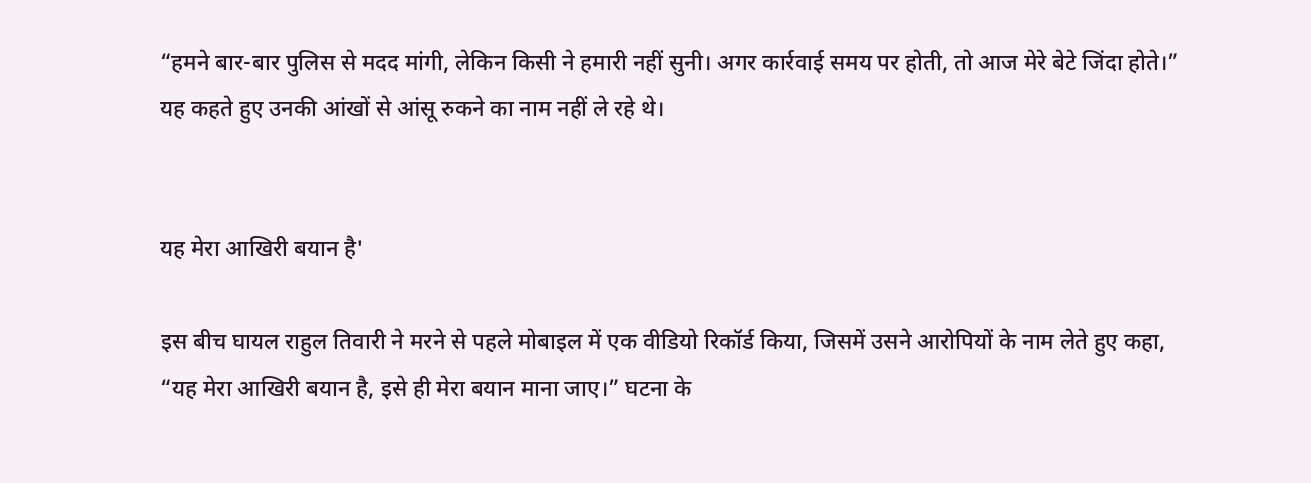“हमने बार-बार पुलिस से मदद मांगी, लेकिन किसी ने हमारी नहीं सुनी। अगर कार्रवाई समय पर होती, तो आज मेरे बेटे जिंदा होते।” यह कहते हुए उनकी आंखों से आंसू रुकने का नाम नहीं ले रहे थे।


यह मेरा आखिरी बयान है'

इस बीच घायल राहुल तिवारी ने मरने से पहले मोबाइल में एक वीडियो रिकॉर्ड किया, जिसमें उसने आरोपियों के नाम लेते हुए कहा, “यह मेरा आखिरी बयान है, इसे ही मेरा बयान माना जाए।” घटना के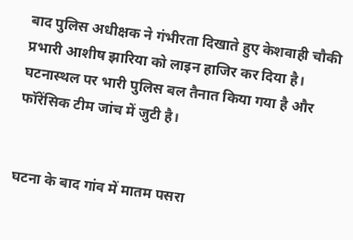बाद पुलिस अधीक्षक ने गंभीरता दिखाते हुए केशवाही चौकी प्रभारी आशीष झारिया को लाइन हाजिर कर दिया है। घटनास्थल पर भारी पुलिस बल तैनात किया गया है और फॉरेंसिक टीम जांच में जुटी है।


घटना के बाद गांव में मातम पसरा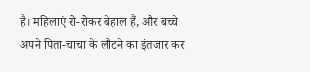है। महिलाएं रो-रोकर बेहाल हैं, और बच्चे अपने पिता-चाचा के लौटने का इंतजार कर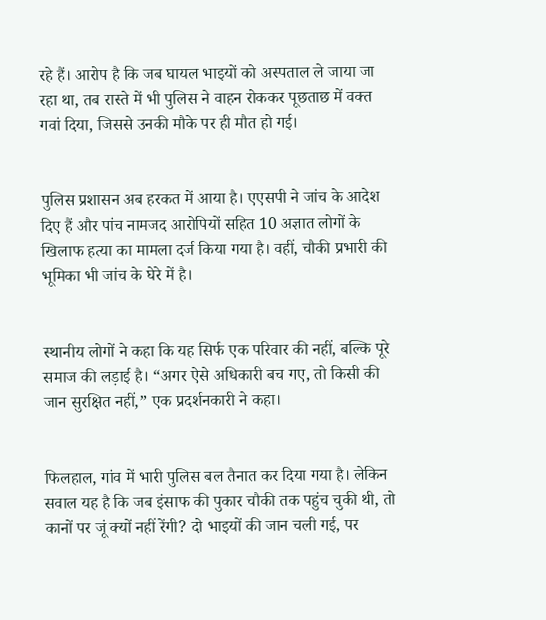रहे हैं। आरोप है कि जब घायल भाइयों को अस्पताल ले जाया जा रहा था, तब रास्ते में भी पुलिस ने वाहन रोककर पूछताछ में वक्त गवां दिया, जिससे उनकी मौके पर ही मौत हो गई।


पुलिस प्रशासन अब हरकत में आया है। एएसपी ने जांच के आदेश दिए हैं और पांच नामजद आरोपियों सहित 10 अज्ञात लोगों के खिलाफ हत्या का मामला दर्ज किया गया है। वहीं, चौकी प्रभारी की भूमिका भी जांच के घेरे में है।


स्थानीय लोगों ने कहा कि यह सिर्फ एक परिवार की नहीं, बल्कि पूरे समाज की लड़ाई है। “अगर ऐसे अधिकारी बच गए, तो किसी की जान सुरक्षित नहीं,” एक प्रदर्शनकारी ने कहा।


फिलहाल, गांव में भारी पुलिस बल तैनात कर दिया गया है। लेकिन सवाल यह है कि जब इंसाफ की पुकार चौकी तक पहुंच चुकी थी, तो कानों पर जूं क्यों नहीं रेंगी? दो भाइयों की जान चली गई, पर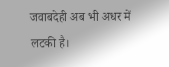जवाबदेही अब भी अधर में लटकी है।